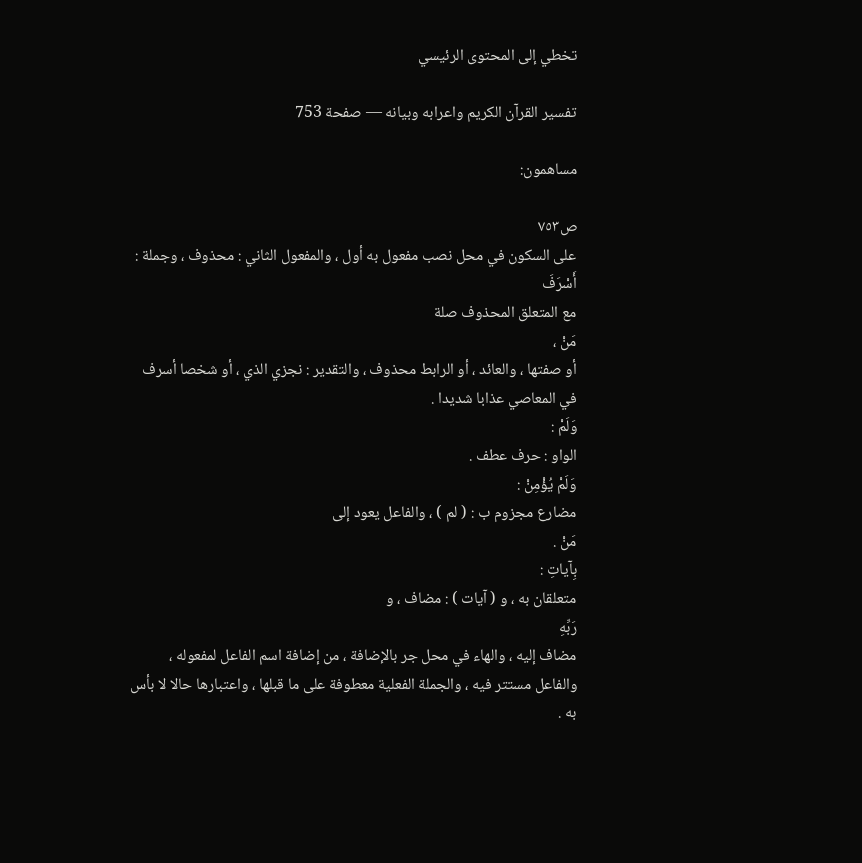تخطي إلى المحتوى الرئيسي

تفسير القرآن الكريم واعرابه وبيانه — صفحة 753

مساهمون:

ص٧٥٣
على السكون في محل نصب مفعول به أول ، والمفعول الثاني : محذوف ، وجملة :
أَسْرَفَ
مع المتعلق المحذوف صلة
مَنْ ،
أو صفتها ، والعائد ، أو الرابط محذوف ، والتقدير : نجزي الذي ، أو شخصا أسرف في المعاصي عذابا شديدا .
وَلَمْ :
الواو : حرف عطف .
وَلَمْ يُؤْمِنْ :
مضارع مجزوم ب : ( لم ) ، والفاعل يعود إلى
مَنْ .
بِآياتِ :
متعلقان به ، و ( آيات ) : مضاف ، و
رَبِّهِ
مضاف إليه ، والهاء في محل جر بالإضافة ، من إضافة اسم الفاعل لمفعوله ، والفاعل مستتر فيه ، والجملة الفعلية معطوفة على ما قبلها ، واعتبارها حالا لا بأس به .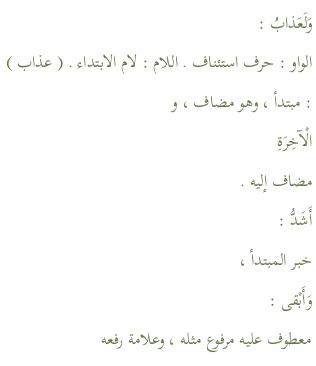وَلَعَذابُ :
الواو : حرف استئناف . اللام : لام الابتداء . ( عذاب ) : مبتدأ ، وهو مضاف ، و
الْآخِرَةِ
مضاف إليه .
أَشَدُّ :
خبر المبتدأ ،
وَأَبْقى :
معطوف عليه مرفوع مثله ، وعلامة رفعه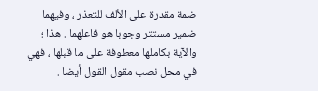ضمة مقدرة على الألف للتعذر ، وفيهما ضمير مستتر وجوبا هو فاعلهما . هذا ؛ والآية بكاملها معطوفة على ما قبلها ، فهي في محل نصب مقول القول أيضا .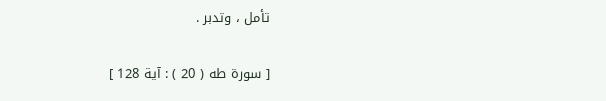تأمل ، وتدبر .

[ سورة طه ( 20 ) : آية 128 ]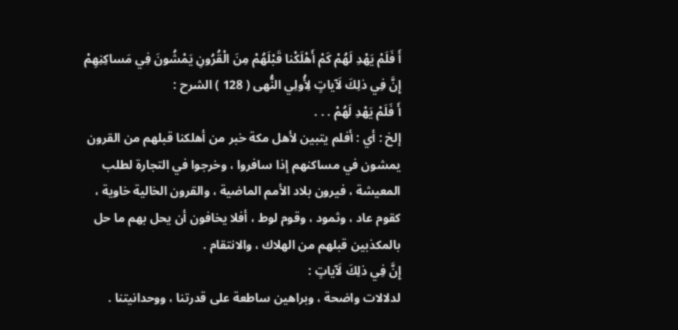أَ فَلَمْ يَهْدِ لَهُمْ كَمْ أَهْلَكْنا قَبْلَهُمْ مِنَ الْقُرُونِ يَمْشُونَ فِي مَساكِنِهِمْ إِنَّ فِي ذلِكَ لَآياتٍ لِأُولِي النُّهى ( 128 ) الشرح :
أَ فَلَمْ يَهْدِ لَهُمْ . . .
إلخ : أي : أفلم يتبين لأهل مكة خبر من أهلكنا قبلهم من القرون يمشون في مساكنهم إذا سافروا ، وخرجوا في التجارة لطلب المعيشة ، فيرون بلاد الأمم الماضية ، والقرون الخالية خاوية ، كقوم عاد ، وثمود ، وقوم لوط ، أفلا يخافون أن يحل بهم ما حل بالمكذبين قبلهم من الهلاك ، والانتقام .
إِنَّ فِي ذلِكَ لَآياتٍ :
لدلالات واضحة ، وبراهين ساطعة على قدرتنا ، ووحدانيتنا .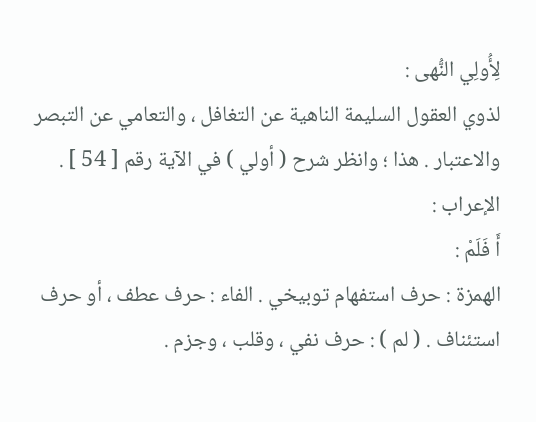لِأُولِي النُّهى :
لذوي العقول السليمة الناهية عن التغافل ، والتعامي عن التبصر والاعتبار . هذا ؛ وانظر شرح ( أولي ) في الآية رقم [ 54 ] . الإعراب :
أَ فَلَمْ :
الهمزة : حرف استفهام توبيخي . الفاء : حرف عطف ، أو حرف استئناف . ( لم ) : حرف نفي ، وقلب ، وجزم .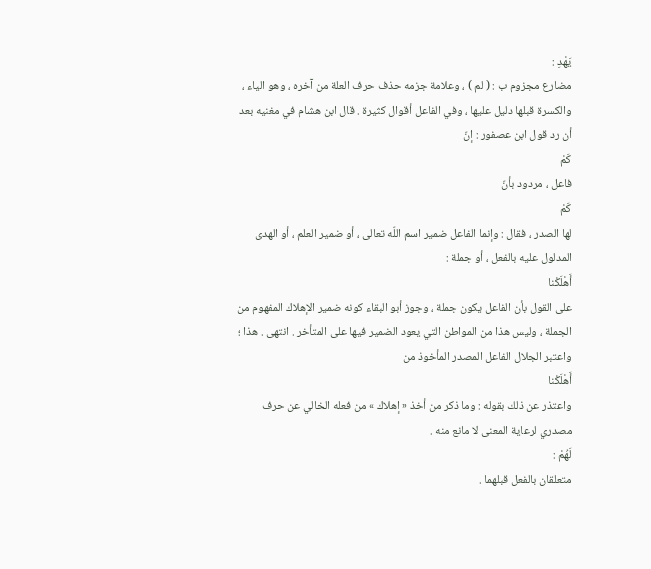يَهْدِ :
مضارع مجزوم ب : ( لم ) ، وعلامة جزمه حذف حرف العلة من آخره ، وهو الياء ، والكسرة قبلها دليل عليها ، وفي الفاعل أقوال كثيرة . قال ابن هشام في مغنيه بعد أن رد قول ابن عصفور : إنّ
كَمْ
فاعل ، مردود بأنّ
كَمْ
لها الصدر ، فقال : وإنما الفاعل ضمير اسم اللّه تعالى ، أو ضمير العلم ، أو الهدى المدلول عليه بالفعل ، أو جملة :
أَهْلَكْنا
على القول بأن الفاعل يكون جملة ، وجوز أبو البقاء كونه ضمير الإهلاك المفهوم من الجملة ، وليس هذا من المواطن التي يعود الضمير فيها على المتأخر . انتهى . هذا ؛ واعتبر الجلال الفاعل المصدر المأخوذ من
أَهْلَكْنا
واعتذر عن ذلك بقوله : وما ذكر من أخذ « إهلاك » من فعله الخالي عن حرف مصدري لرعاية المعنى لا مانع منه .
لَهُمْ :
متعلقان بالفعل قبلهما .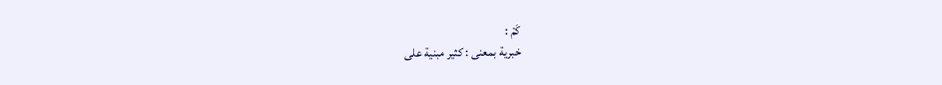كَمْ :
خبرية بمعنى : كثير مبنية على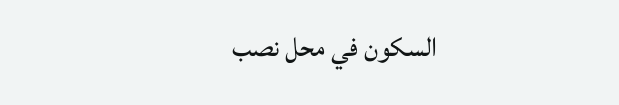السكون في محل نصب